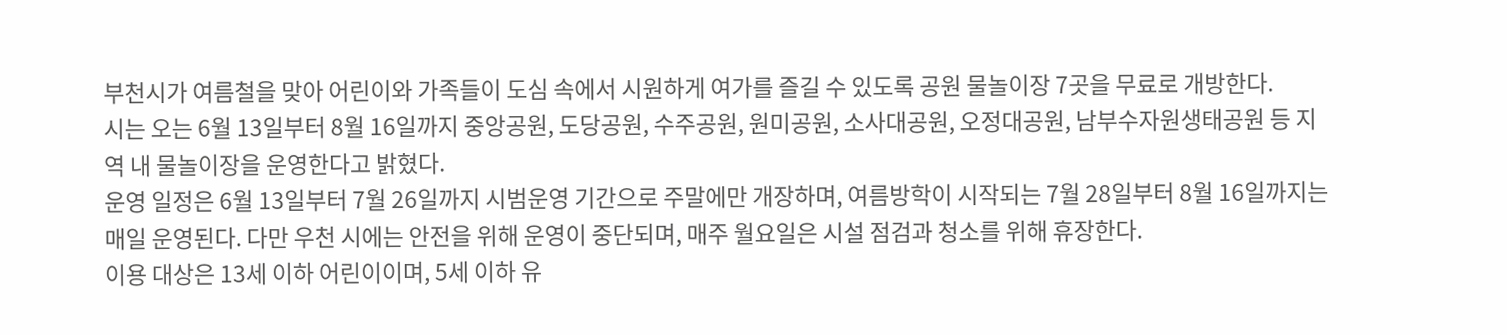부천시가 여름철을 맞아 어린이와 가족들이 도심 속에서 시원하게 여가를 즐길 수 있도록 공원 물놀이장 7곳을 무료로 개방한다.
시는 오는 6월 13일부터 8월 16일까지 중앙공원, 도당공원, 수주공원, 원미공원, 소사대공원, 오정대공원, 남부수자원생태공원 등 지역 내 물놀이장을 운영한다고 밝혔다.
운영 일정은 6월 13일부터 7월 26일까지 시범운영 기간으로 주말에만 개장하며, 여름방학이 시작되는 7월 28일부터 8월 16일까지는 매일 운영된다. 다만 우천 시에는 안전을 위해 운영이 중단되며, 매주 월요일은 시설 점검과 청소를 위해 휴장한다.
이용 대상은 13세 이하 어린이이며, 5세 이하 유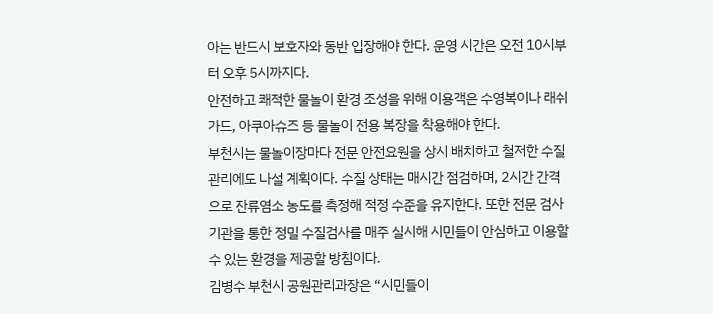아는 반드시 보호자와 동반 입장해야 한다. 운영 시간은 오전 10시부터 오후 5시까지다.
안전하고 쾌적한 물놀이 환경 조성을 위해 이용객은 수영복이나 래쉬가드, 아쿠아슈즈 등 물놀이 전용 복장을 착용해야 한다.
부천시는 물놀이장마다 전문 안전요원을 상시 배치하고 철저한 수질관리에도 나설 계획이다. 수질 상태는 매시간 점검하며, 2시간 간격으로 잔류염소 농도를 측정해 적정 수준을 유지한다. 또한 전문 검사기관을 통한 정밀 수질검사를 매주 실시해 시민들이 안심하고 이용할 수 있는 환경을 제공할 방침이다.
김병수 부천시 공원관리과장은 “시민들이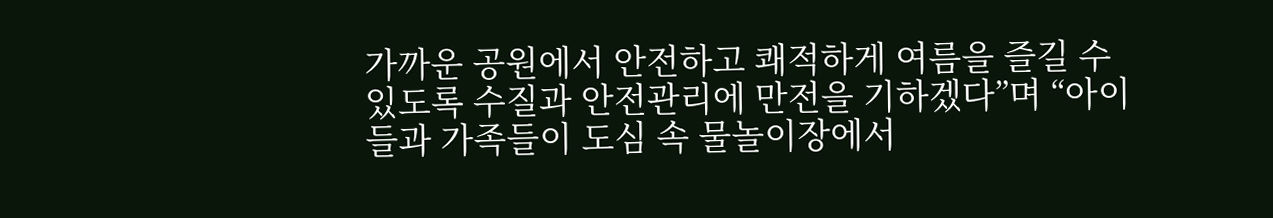가까운 공원에서 안전하고 쾌적하게 여름을 즐길 수 있도록 수질과 안전관리에 만전을 기하겠다”며 “아이들과 가족들이 도심 속 물놀이장에서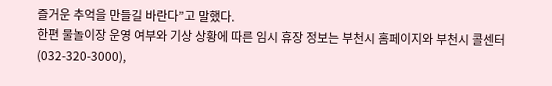즐거운 추억을 만들길 바란다”고 말했다.
한편 물놀이장 운영 여부와 기상 상황에 따른 임시 휴장 정보는 부천시 홈페이지와 부천시 콜센터(032-320-3000),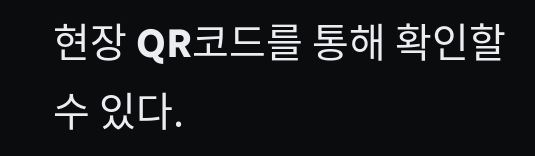현장 QR코드를 통해 확인할 수 있다.